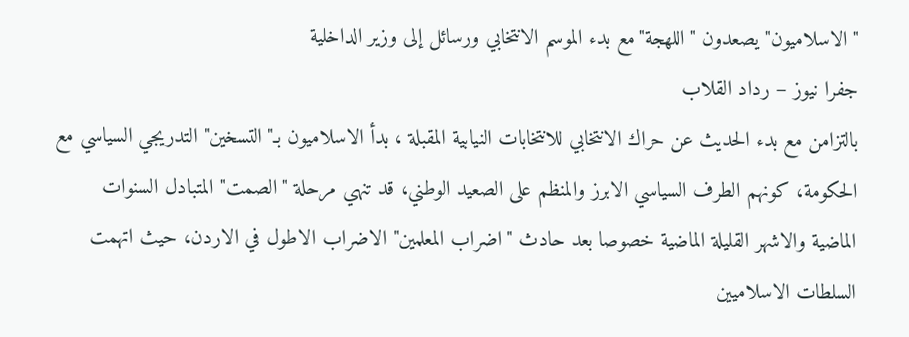"الاسلاميون" يصعدون "اللهجة"مع بدء الموسم الانتخابي ورسائل إلى وزير الداخلية
جفرا نيوز – رداد القلاب
بالتزامن مع بدء الحديث عن حراك الانتخابي للانتخابات النيابية المقبلة ، بدأ الاسلاميون بـ"التسخين" التدريجي السياسي مع الحكومة، كونهم الطرف السياسي الابرز والمنظم على الصعيد الوطني، قد تنهي مرحلة "الصمت" المتبادل السنوات الماضية والاشهر القليلة الماضية خصوصا بعد حادث "اضراب المعلمين" الاضراب الاطول في الاردن، حيث اتهمت السلطات الاسلاميين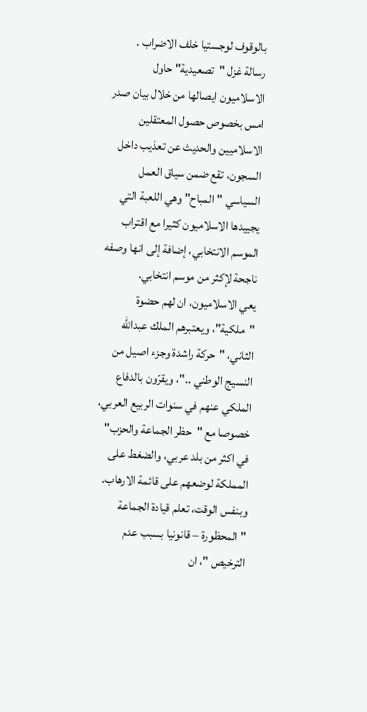بالوقوف لوجستيا خلف الاضراب .
رسالة غزل "تصعيدية" حاول الاسلاميون ايصالها من خلال بيان صدر امس بخصوص حصول المعتقلين الاسلاميين والحديث عن تعذيب داخل السجون، تقع ضمن سياق العمل السياسي "المباح" وهي اللعبة التي يجييدها الاسلاميون كثيرا مع اقتراب الموسم الانتخابي، إضافة إلى انها وصفه ناجحة لإكثر من موسم انتخابي.
يعي الاسلاميون، ان لهم حضوة "ملكية"، ويعتبرهم الملك عبدالله الثاني، "حركة راشدة وجزء اصيل من النسيج الوطني .."، ويقرّون بالدفاع الملكي عنهم في سنوات الربيع العربي، خصوصا مع "حظر الجماعة والحزب" في اكثر من بلد عربي، والضغط على المملكة لوضعهم على قائمة الارهاب.
وبنفس الوقت، تعلم قيادة الجماعة "المحظورة – قانونيا بسبب عدم الترخيص "، ان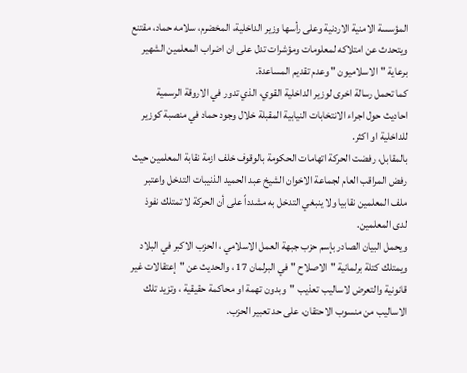المؤسسة الامنية الاردنية وعلى رأسها وزير الداخلية، المخضرم، سلامه حماد، مقتنع ويتحدث عن امتلاكه لمعلومات ومؤشرات تدل على ان اضراب المعلمين الشهير برعاية "الاسلاميون " وعدم تقديم المساعدة.
كما تحمل رسالة اخرى لوزير الداخلية القوي، الذي تدور في الاروقة الرسمية احاديث حول اجراء الانتخابات النيابية المقبلة خلال وجود حماد في منصبة كوزير للداخلية او اكثر.
بالمقابل، رفضت الحركة اتهامات الحكومة بالوقوف خلف ازمة نقابة المعلمين حيث رفض المراقب العام لجماعة الاخوان الشيخ عبد الحميد الذنيبات التدخل واعتبر ملف المعلمين نقابيا ولا ينبغي التدخل به مشدداً على أن الحركة لا تمتلك نفوذ لدى المعلمين.
ويحمل البيان الصادر بإسم حزب جبهة العمل الاسلامي ، الحزب الاكبر في البلاد ويمتلك كتلة برلمانية "الاصلاح " في البرلمان 17 ، والحديث عن "إعتقالات غير قانونية والتعرض لاساليب تعذيب "وبدون تهمة او محاكمة حقيقية ، وتزيد تلك الاساليب من منسوب الاحتقان، على حد تعبير الحزب.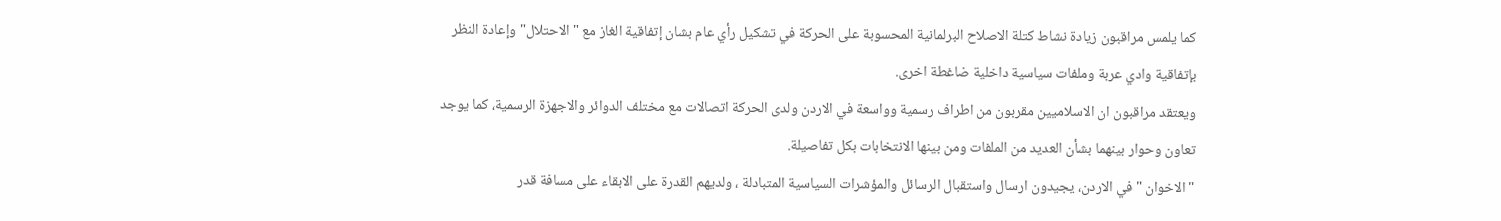كما يلمس مراقبون زيادة نشاط كتلة الاصلاح البرلمانية المحسوبة على الحركة في تشكيل رأي عام بشان إتفاقية الغاز مع "الاحتلال" وإعادة النظر بإتفاقية وادي عربة وملفات سياسية داخلية ضاغطة اخرى.
ويعتقد مراقبون ان الاسلاميين مقربون من اطراف رسمية وواسعة في الاردن ولدى الحركة اتصالات مع مختلف الدوائر والاجهزة الرسمية، كما يوجد تعاون وحوار بينهما بشأن العديد من الملفات ومن بينها الانتخابات بكل تفاصيلة.
"الاخوان "في الاردن، يجيدون ارسال واستقبال الرسائل والمؤشرات السياسية المتبادلة ، ولديهم القدرة على الابقاء على مسافة قدر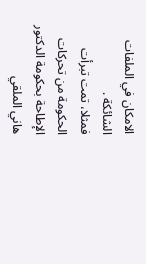الامكان في الملفات الشائكة .
فمثلا، تمت تبرأت الحكومة من تحركات الإطاحة بحكومة الدكتور هاني الملقي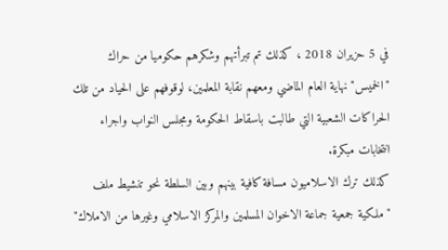في 5 حزيران 2018 ، كذلك تم تبرأتهم وشكرهم حكوميا من حراك "الخميس" نهاية العام الماضي ومعهم نقابة المعلمين، لوقوفهم على الحياد من تلك الحراكات الشعبية التي طالبت باسقاط الحكومة ومجلس النواب واجراء انتخابات مبكرة.
كذلك ترك الاسلاميون مسافة كافية بينهم وبين السلطة نحو تنشيط ملف "ملكية جمعية جماعة الاخوان المسلمين والمركز الاسلامي وغيرها من الاملاك"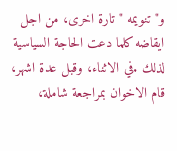و"تنويمه " تارة اخرى، من اجل ايقاضه كلما دعت الحاجة السياسية لذلك .في الاثناء، وقبل عدة اشهر، قام الاخوان بمراجعة شاملة،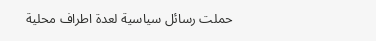حملت رسائل سياسية لعدة اطراف محلية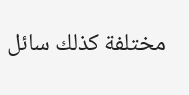مختلفة كذلك سائل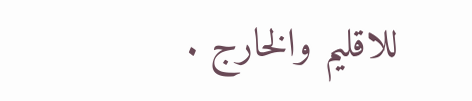للاقليم والخارج .